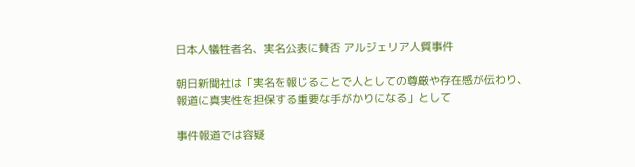日本人犠牲者名、実名公表に賛否 アルジェリア人質事件

朝日新聞社は「実名を報じることで人としての尊厳や存在感が伝わり、 報道に真実性を担保する重要な手がかりになる」として

事件報道では容疑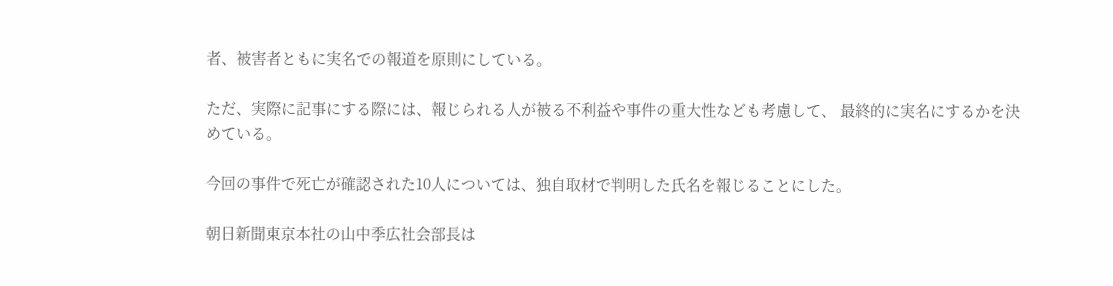者、被害者ともに実名での報道を原則にしている。

ただ、実際に記事にする際には、報じられる人が被る不利益や事件の重大性なども考慮して、 最終的に実名にするかを決めている。

今回の事件で死亡が確認された10人については、独自取材で判明した氏名を報じることにした。

朝日新聞東京本社の山中季広社会部長は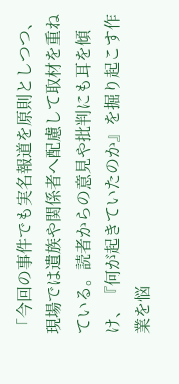「今回の事件でも実名報道を原則としつつ、現場では遺族や関係者へ配慮して取材を重ねている。読者からの意見や批判にも耳を傾け、『何が起きていたのか』を掘り起こす作業を悩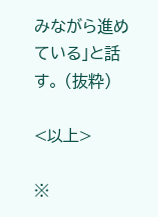みながら進めている」と話す。 (抜粋)

<以上>

※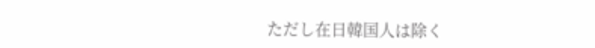ただし在日韓国人は除く